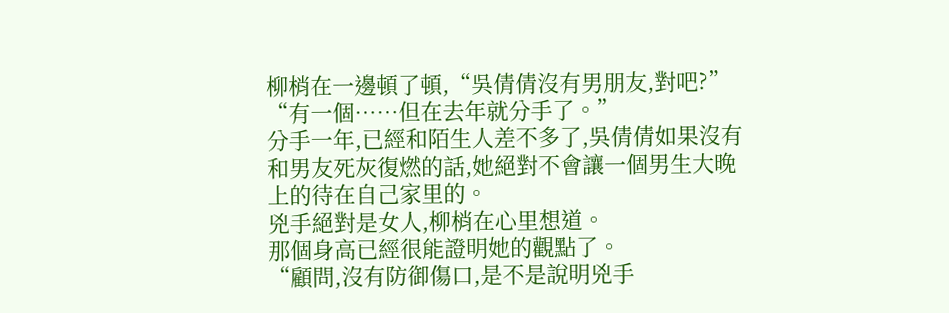柳梢在一邊頓了頓,“吳倩倩沒有男朋友,對吧?”
“有一個……但在去年就分手了。”
分手一年,已經和陌生人差不多了,吳倩倩如果沒有和男友死灰復燃的話,她絕對不會讓一個男生大晚上的待在自己家里的。
兇手絕對是女人,柳梢在心里想道。
那個身高已經很能證明她的觀點了。
“顧問,沒有防御傷口,是不是說明兇手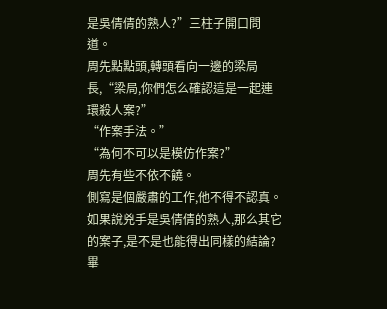是吳倩倩的熟人?”三柱子開口問道。
周先點點頭,轉頭看向一邊的梁局長,“梁局,你們怎么確認這是一起連環殺人案?”
“作案手法。”
“為何不可以是模仿作案?”
周先有些不依不饒。
側寫是個嚴肅的工作,他不得不認真。
如果說兇手是吳倩倩的熟人,那么其它的案子,是不是也能得出同樣的結論?畢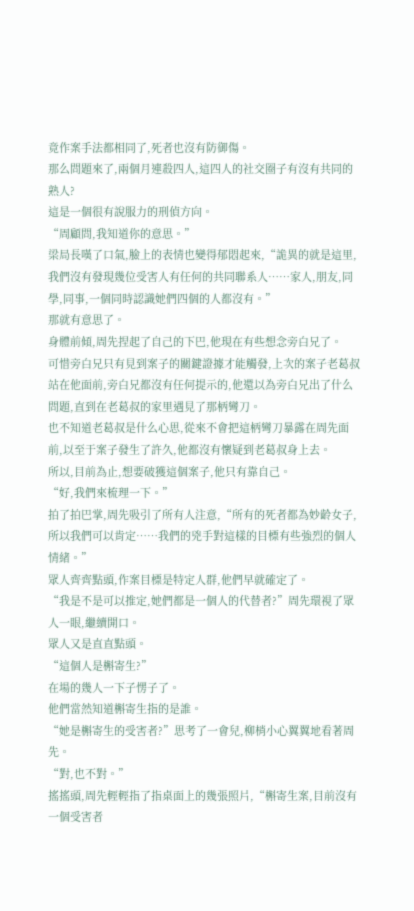竟作案手法都相同了,死者也沒有防御傷。
那么問題來了,兩個月連殺四人,這四人的社交圈子有沒有共同的熟人?
這是一個很有說服力的刑偵方向。
“周顧問,我知道你的意思。”
梁局長嘆了口氣,臉上的表情也變得郁悶起來,“詭異的就是這里,我們沒有發現幾位受害人有任何的共同聯系人……家人,朋友,同學,同事,一個同時認識她們四個的人都沒有。”
那就有意思了。
身體前傾,周先捏起了自己的下巴,他現在有些想念旁白兄了。
可惜旁白兄只有見到案子的關鍵證據才能觸發,上次的案子老葛叔站在他面前,旁白兄都沒有任何提示的,他還以為旁白兄出了什么問題,直到在老葛叔的家里遇見了那柄彎刀。
也不知道老葛叔是什么心思,從來不會把這柄彎刀暴露在周先面前,以至于案子發生了許久,他都沒有懷疑到老葛叔身上去。
所以,目前為止,想要破獲這個案子,他只有靠自己。
“好,我們來梳理一下。”
拍了拍巴掌,周先吸引了所有人注意,“所有的死者都為妙齡女子,所以我們可以肯定……我們的兇手對這樣的目標有些強烈的個人情緒。”
眾人齊齊點頭,作案目標是特定人群,他們早就確定了。
“我是不是可以推定,她們都是一個人的代替者?”周先環視了眾人一眼,繼續開口。
眾人又是直直點頭。
“這個人是槲寄生?”
在場的幾人一下子愣子了。
他們當然知道槲寄生指的是誰。
“她是槲寄生的受害者?”思考了一會兒,柳梢小心翼翼地看著周先。
“對,也不對。”
搖搖頭,周先輕輕指了指桌面上的幾張照片,“槲寄生案,目前沒有一個受害者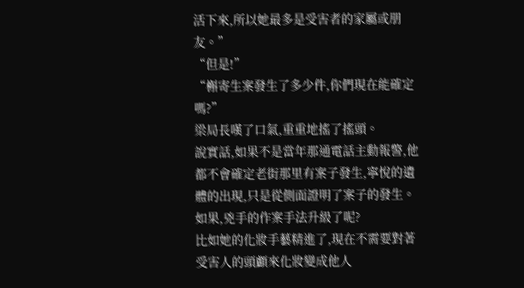活下來,所以她最多是受害者的家屬或朋友。”
“但是!”
“槲寄生案發生了多少件,你們現在能確定嗎?”
梁局長嘆了口氣,重重地搖了搖頭。
說實話,如果不是當年那通電話主動報警,他都不會確定老街那里有案子發生,寧悅的遺體的出現,只是從側面證明了案子的發生。
如果,兇手的作案手法升級了呢?
比如她的化妝手藝精進了,現在不需要對著受害人的頭顱來化妝變成他人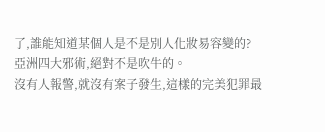了,誰能知道某個人是不是別人化妝易容變的?
亞洲四大邪術,絕對不是吹牛的。
沒有人報警,就沒有案子發生,這樣的完美犯罪最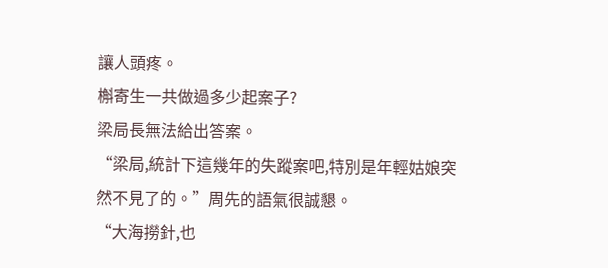讓人頭疼。
槲寄生一共做過多少起案子?
梁局長無法給出答案。
“梁局,統計下這幾年的失蹤案吧,特別是年輕姑娘突然不見了的。”周先的語氣很誠懇。
“大海撈針,也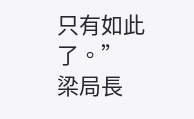只有如此了。”
梁局長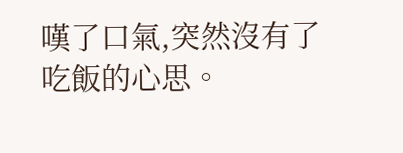嘆了口氣,突然沒有了吃飯的心思。